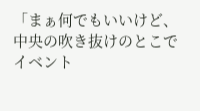「まぁ何でもいいけど、中央の吹き抜けのとこでイベント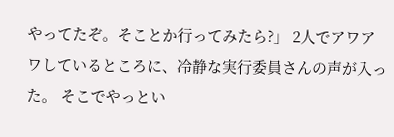やってたぞ。そことか行ってみたら?」 2人でアワアワしているところに、冷静な実行委員さんの声が入った。 そこでやっとい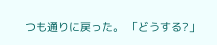つも通りに戻った。 「どうする?」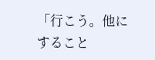「行こう。他にすること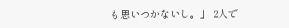も思いつかないし。」 2人で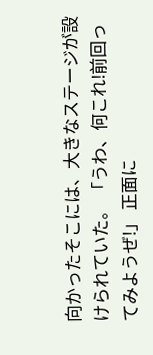向かったそこには、大きなステージが設けられていた。 「うわ、何これ!前回ってみようぜ!」 正面に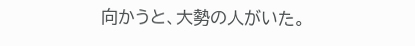向かうと、大勢の人がいた。